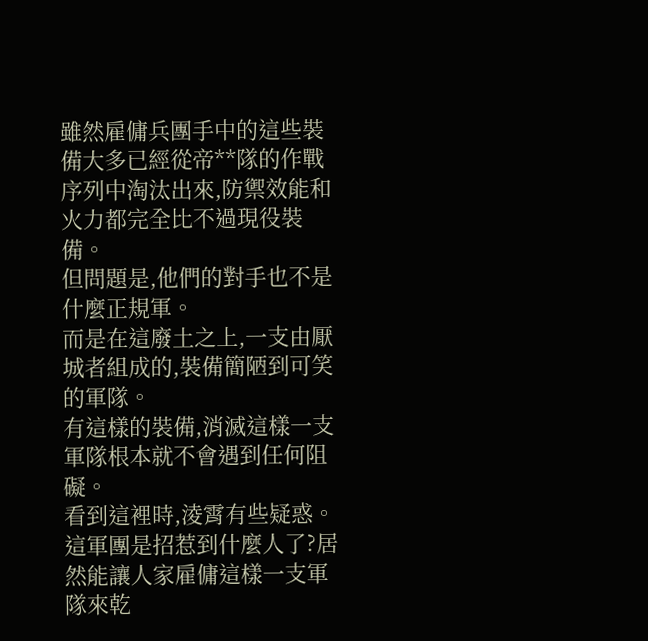雖然雇傭兵團手中的這些裝備大多已經從帝**隊的作戰序列中淘汰出來,防禦效能和火力都完全比不過現役裝備。
但問題是,他們的對手也不是什麼正規軍。
而是在這廢土之上,一支由厭城者組成的,裝備簡陋到可笑的軍隊。
有這樣的裝備,消滅這樣一支軍隊根本就不會遇到任何阻礙。
看到這裡時,淩霄有些疑惑。
這軍團是招惹到什麼人了?居然能讓人家雇傭這樣一支軍隊來乾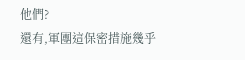他們?
還有,軍團這保密措施幾乎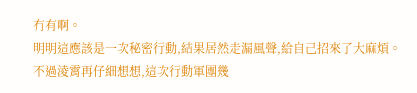冇有啊。
明明這應該是一次秘密行動,結果居然走漏風聲,給自己招來了大麻煩。
不過淩霄再仔細想想,這次行動軍團幾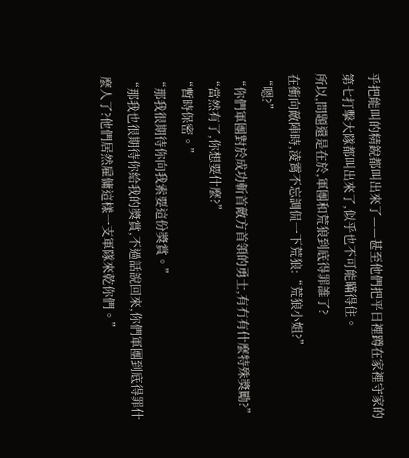乎把能叫的精銳都叫出來了——甚至他們把平日裡蹲在家裡守家的第七打擊大隊都叫出來了,似乎也不可能瞞得住。
所以,問題還是在於,軍團和荒狼到底得罪誰了?
在衝向敵陣時,淩霄不忘調侃一下荒狼:“荒狼小姐?”
“嗯?”
“你們軍團對於成功斬首敵方首領的勇士,有冇有什麼特殊獎勵?”
“當然有了,你想要什麼?”
“暫時保密。”
“那我很期待你向我索要這份獎賞。”
“那我也很期待你給我的獎賞,不過話說回來,你們軍團到底得罪什麼人了?他們居然雇傭這樣一支軍隊來乾你們。”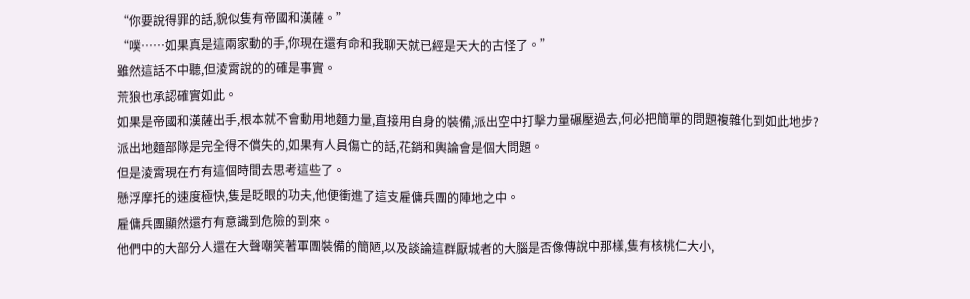“你要說得罪的話,貌似隻有帝國和漢薩。”
“噗……如果真是這兩家動的手,你現在還有命和我聊天就已經是天大的古怪了。”
雖然這話不中聽,但淩霄說的的確是事實。
荒狼也承認確實如此。
如果是帝國和漢薩出手,根本就不會動用地麵力量,直接用自身的裝備,派出空中打擊力量碾壓過去,何必把簡單的問題複雜化到如此地步?
派出地麵部隊是完全得不償失的,如果有人員傷亡的話,花銷和輿論會是個大問題。
但是淩霄現在冇有這個時間去思考這些了。
懸浮摩托的速度極快,隻是眨眼的功夫,他便衝進了這支雇傭兵團的陣地之中。
雇傭兵團顯然還冇有意識到危險的到來。
他們中的大部分人還在大聲嘲笑著軍團裝備的簡陋,以及談論這群厭城者的大腦是否像傳說中那樣,隻有核桃仁大小,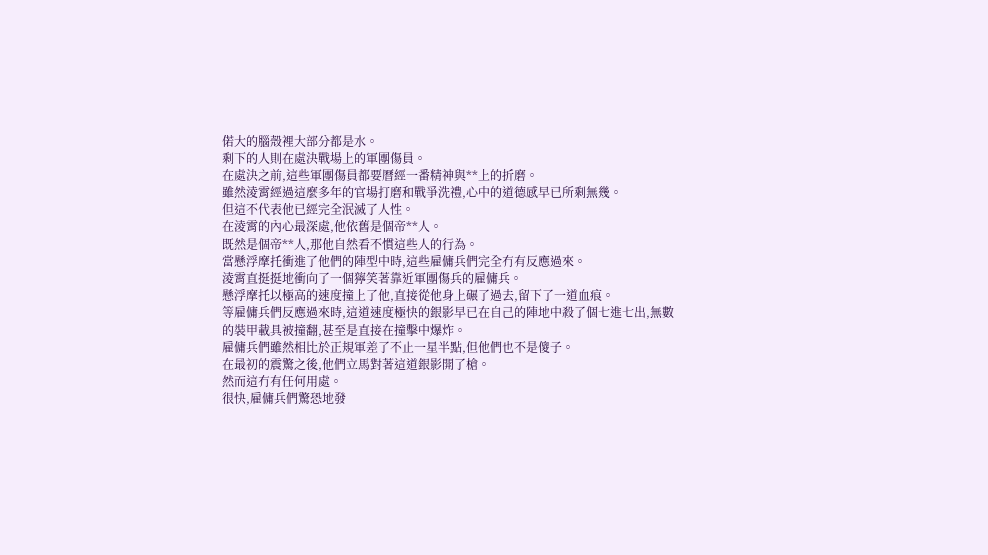偌大的腦殼裡大部分都是水。
剩下的人則在處決戰場上的軍團傷員。
在處決之前,這些軍團傷員都要曆經一番精神與**上的折磨。
雖然淩霄經過這麼多年的官場打磨和戰爭洗禮,心中的道德感早已所剩無幾。
但這不代表他已經完全泯滅了人性。
在淩霄的內心最深處,他依舊是個帝**人。
既然是個帝**人,那他自然看不慣這些人的行為。
當懸浮摩托衝進了他們的陣型中時,這些雇傭兵們完全冇有反應過來。
淩霄直挺挺地衝向了一個獰笑著靠近軍團傷兵的雇傭兵。
懸浮摩托以極高的速度撞上了他,直接從他身上碾了過去,留下了一道血痕。
等雇傭兵們反應過來時,這道速度極快的銀影早已在自己的陣地中殺了個七進七出,無數的裝甲載具被撞翻,甚至是直接在撞擊中爆炸。
雇傭兵們雖然相比於正規軍差了不止一星半點,但他們也不是傻子。
在最初的震驚之後,他們立馬對著這道銀影開了槍。
然而這冇有任何用處。
很快,雇傭兵們驚恐地發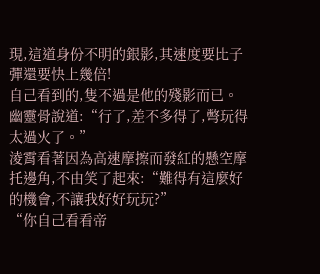現,這道身份不明的銀影,其速度要比子彈還要快上幾倍!
自己看到的,隻不過是他的殘影而已。
幽靈骨說道:“行了,差不多得了,彆玩得太過火了。”
淩霄看著因為高速摩擦而發紅的懸空摩托邊角,不由笑了起來:“難得有這麼好的機會,不讓我好好玩玩?”
“你自己看看帝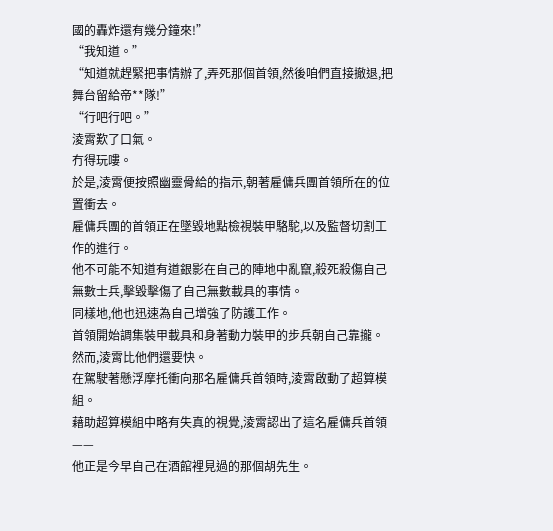國的轟炸還有幾分鐘來!”
“我知道。”
“知道就趕緊把事情辦了,弄死那個首領,然後咱們直接撤退,把舞台留給帝**隊!”
“行吧行吧。”
淩霄歎了口氣。
冇得玩嘍。
於是,淩霄便按照幽靈骨給的指示,朝著雇傭兵團首領所在的位置衝去。
雇傭兵團的首領正在墜毀地點檢視裝甲駱駝,以及監督切割工作的進行。
他不可能不知道有道銀影在自己的陣地中亂竄,殺死殺傷自己無數士兵,擊毀擊傷了自己無數載具的事情。
同樣地,他也迅速為自己增強了防護工作。
首領開始調集裝甲載具和身著動力裝甲的步兵朝自己靠攏。
然而,淩霄比他們還要快。
在駕駛著懸浮摩托衝向那名雇傭兵首領時,淩霄啟動了超算模組。
藉助超算模組中略有失真的視覺,淩霄認出了這名雇傭兵首領——
他正是今早自己在酒館裡見過的那個胡先生。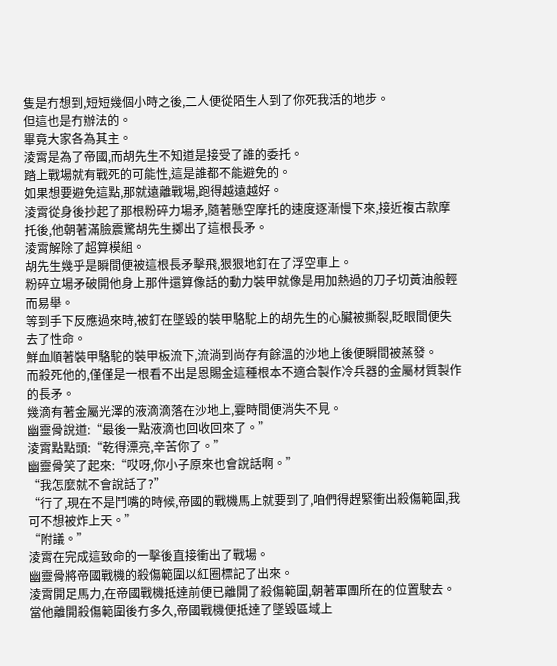隻是冇想到,短短幾個小時之後,二人便從陌生人到了你死我活的地步。
但這也是冇辦法的。
畢竟大家各為其主。
淩霄是為了帝國,而胡先生不知道是接受了誰的委托。
踏上戰場就有戰死的可能性,這是誰都不能避免的。
如果想要避免這點,那就遠離戰場,跑得越遠越好。
淩霄從身後抄起了那根粉碎力場矛,隨著懸空摩托的速度逐漸慢下來,接近複古款摩托後,他朝著滿臉震驚胡先生擲出了這根長矛。
淩霄解除了超算模組。
胡先生幾乎是瞬間便被這根長矛擊飛,狠狠地釘在了浮空車上。
粉碎立場矛破開他身上那件還算像話的動力裝甲就像是用加熱過的刀子切黃油般輕而易舉。
等到手下反應過來時,被釘在墜毀的裝甲駱駝上的胡先生的心臟被撕裂,眨眼間便失去了性命。
鮮血順著裝甲駱駝的裝甲板流下,流淌到尚存有餘溫的沙地上後便瞬間被蒸發。
而殺死他的,僅僅是一根看不出是恩賜金這種根本不適合製作冷兵器的金屬材質製作的長矛。
幾滴有著金屬光澤的液滴滴落在沙地上,霎時間便消失不見。
幽靈骨說道:“最後一點液滴也回收回來了。”
淩霄點點頭:“乾得漂亮,辛苦你了。”
幽靈骨笑了起來:“哎呀,你小子原來也會說話啊。”
“我怎麼就不會說話了?”
“行了,現在不是鬥嘴的時候,帝國的戰機馬上就要到了,咱們得趕緊衝出殺傷範圍,我可不想被炸上天。”
“附議。”
淩霄在完成這致命的一擊後直接衝出了戰場。
幽靈骨將帝國戰機的殺傷範圍以紅圈標記了出來。
淩霄開足馬力,在帝國戰機抵達前便已離開了殺傷範圍,朝著軍團所在的位置駛去。
當他離開殺傷範圍後冇多久,帝國戰機便抵達了墜毀區域上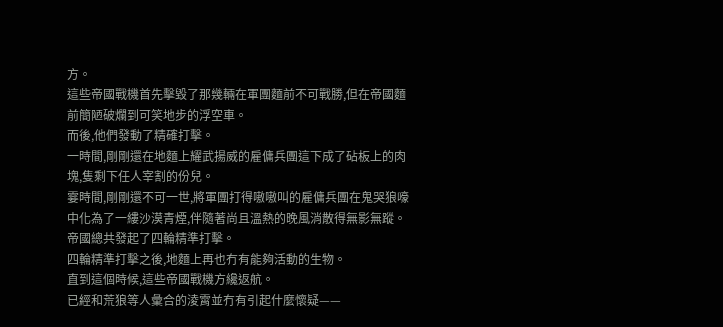方。
這些帝國戰機首先擊毀了那幾輛在軍團麵前不可戰勝,但在帝國麵前簡陋破爛到可笑地步的浮空車。
而後,他們發動了精確打擊。
一時間,剛剛還在地麵上耀武揚威的雇傭兵團這下成了砧板上的肉塊,隻剩下任人宰割的份兒。
霎時間,剛剛還不可一世,將軍團打得嗷嗷叫的雇傭兵團在鬼哭狼嚎中化為了一縷沙漠青煙,伴隨著尚且溫熱的晚風消散得無影無蹤。
帝國總共發起了四輪精準打擊。
四輪精準打擊之後,地麵上再也冇有能夠活動的生物。
直到這個時候,這些帝國戰機方纔返航。
已經和荒狼等人彙合的淩霄並冇有引起什麼懷疑——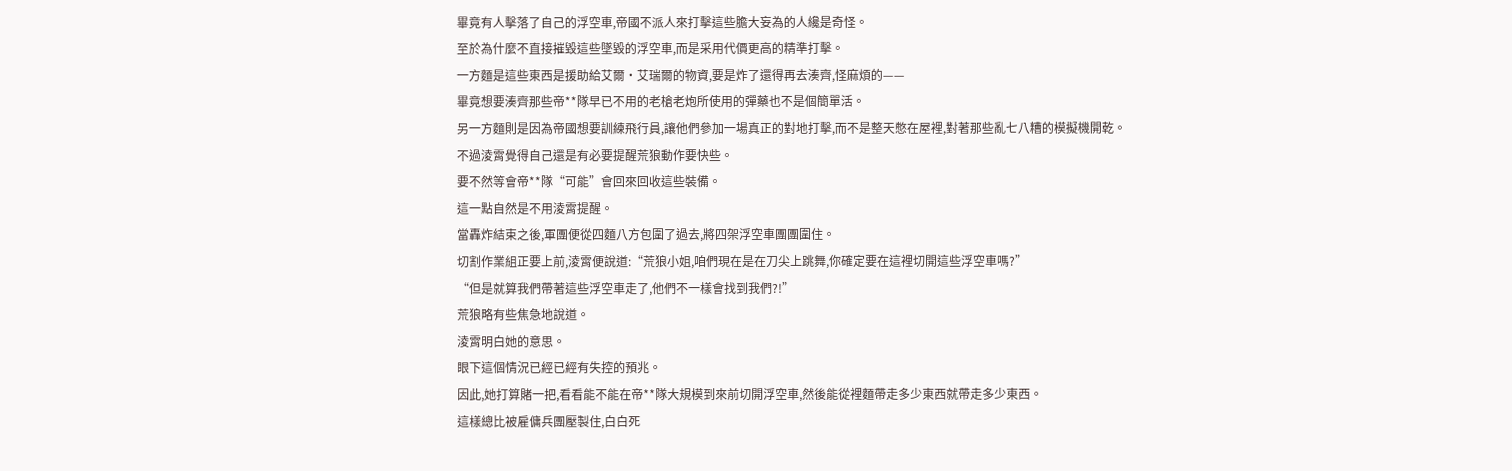畢竟有人擊落了自己的浮空車,帝國不派人來打擊這些膽大妄為的人纔是奇怪。
至於為什麼不直接摧毀這些墜毀的浮空車,而是采用代價更高的精準打擊。
一方麵是這些東西是援助給艾爾·艾瑞爾的物資,要是炸了還得再去湊齊,怪麻煩的——
畢竟想要湊齊那些帝**隊早已不用的老槍老炮所使用的彈藥也不是個簡單活。
另一方麵則是因為帝國想要訓練飛行員,讓他們參加一場真正的對地打擊,而不是整天憋在屋裡,對著那些亂七八糟的模擬機開乾。
不過淩霄覺得自己還是有必要提醒荒狼動作要快些。
要不然等會帝**隊“可能”會回來回收這些裝備。
這一點自然是不用淩霄提醒。
當轟炸結束之後,軍團便從四麵八方包圍了過去,將四架浮空車團團圍住。
切割作業組正要上前,淩霄便說道:“荒狼小姐,咱們現在是在刀尖上跳舞,你確定要在這裡切開這些浮空車嗎?”
“但是就算我們帶著這些浮空車走了,他們不一樣會找到我們?!”
荒狼略有些焦急地說道。
淩霄明白她的意思。
眼下這個情況已經已經有失控的預兆。
因此,她打算賭一把,看看能不能在帝**隊大規模到來前切開浮空車,然後能從裡麵帶走多少東西就帶走多少東西。
這樣總比被雇傭兵團壓製住,白白死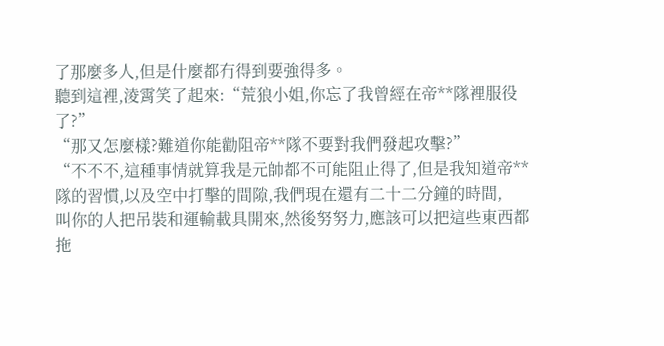了那麼多人,但是什麼都冇得到要強得多。
聽到這裡,淩霄笑了起來:“荒狼小姐,你忘了我曾經在帝**隊裡服役了?”
“那又怎麼樣?難道你能勸阻帝**隊不要對我們發起攻擊?”
“不不不,這種事情就算我是元帥都不可能阻止得了,但是我知道帝**隊的習慣,以及空中打擊的間隙,我們現在還有二十二分鐘的時間,
叫你的人把吊裝和運輸載具開來,然後努努力,應該可以把這些東西都拖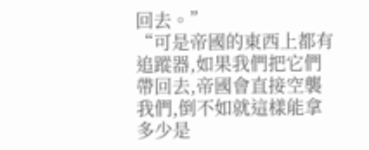回去。”
“可是帝國的東西上都有追蹤器,如果我們把它們帶回去,帝國會直接空襲我們,倒不如就這樣能拿多少是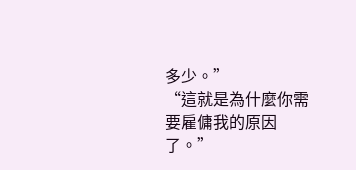多少。”
“這就是為什麼你需要雇傭我的原因了。”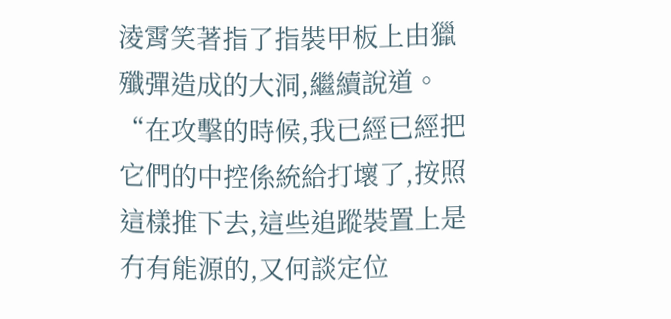淩霄笑著指了指裝甲板上由獵殲彈造成的大洞,繼續說道。
“在攻擊的時候,我已經已經把它們的中控係統給打壞了,按照這樣推下去,這些追蹤裝置上是冇有能源的,又何談定位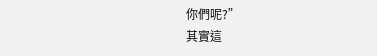你們呢?”
其實這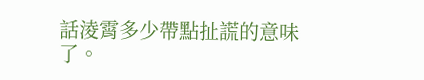話淩霄多少帶點扯謊的意味了。